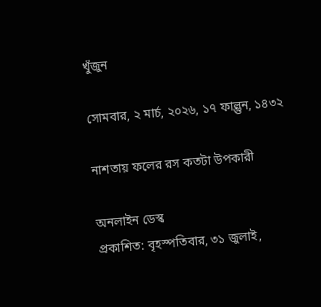খুঁজুন

সোমবার, ২ মার্চ, ২০২৬, ১৭ ফাল্গুন, ১৪৩২

নাশতায় ফলের রস কতটা উপকারী

অনলাইন ডেস্ক
প্রকাশিত: বৃহস্পতিবার, ৩১ জুলাই,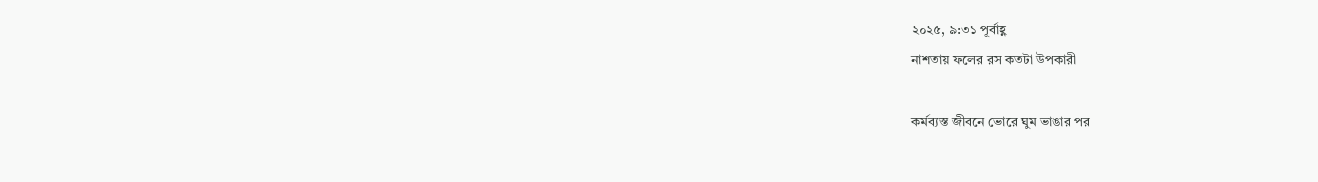২০২৫, ৯:৩১ পূর্বাহ্ণ
নাশতায় ফলের রস কতটা উপকারী

কর্মব্যস্ত জীবনে ভোরে ঘুম ভাঙার পর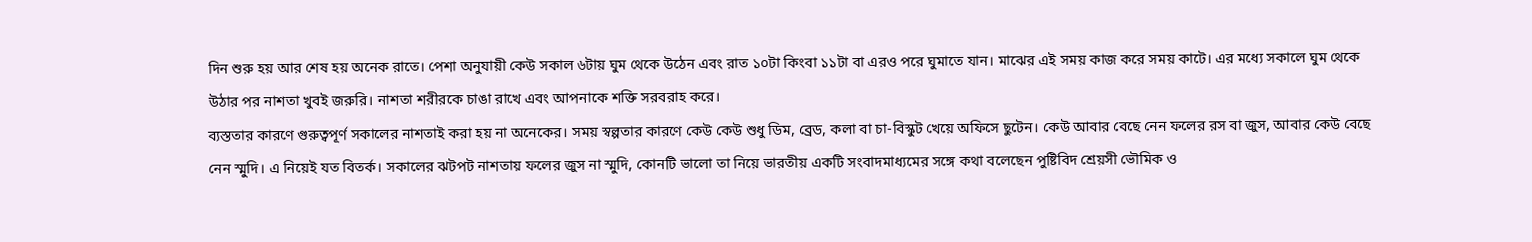দিন শুরু হয় আর শেষ হয় অনেক রাতে। পেশা অনুযায়ী কেউ সকাল ৬টায় ঘুম থেকে উঠেন এবং রাত ১০টা কিংবা ১১টা বা এরও পরে ঘুমাতে যান। মাঝের এই সময় কাজ করে সময় কাটে। এর মধ্যে সকালে ঘুম থেকে উঠার পর নাশতা খুবই জরুরি। নাশতা শরীরকে চাঙা রাখে এবং আপনাকে শক্তি সরবরাহ করে।
ব্যস্ততার কারণে গুরুত্বপূর্ণ সকালের নাশতাই করা হয় না অনেকের। সময় স্বল্পতার কারণে কেউ কেউ শুধু ডিম, ব্রেড, কলা বা চা-বিস্কুট খেয়ে অফিসে ছুটেন। কেউ আবার বেছে নেন ফলের রস বা জুস, আবার কেউ বেছে নেন স্মুদি। এ নিয়েই যত বিতর্ক। সকালের ঝটপট নাশতায় ফলের জুস না স্মুদি, কোনটি ভালো তা নিয়ে ভারতীয় একটি সংবাদমাধ্যমের সঙ্গে কথা বলেছেন পুষ্টিবিদ শ্রেয়সী ভৌমিক ও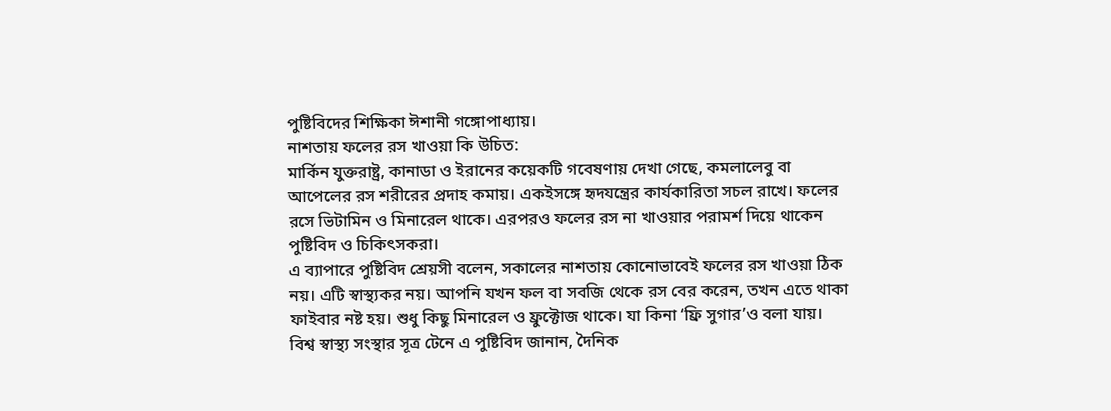পুষ্টিবিদের শিক্ষিকা ঈশানী গঙ্গোপাধ্যায়।
নাশতায় ফলের রস খাওয়া কি উচিত:
মার্কিন যুক্তরাষ্ট্র, কানাডা ও ইরানের কয়েকটি গবেষণায় দেখা গেছে, কমলালেবু বা আপেলের রস শরীরের প্রদাহ কমায়। একইসঙ্গে হৃদযন্ত্রের কার্যকারিতা সচল রাখে। ফলের রসে ভিটামিন ও মিনারেল থাকে। এরপরও ফলের রস না খাওয়ার পরামর্শ দিয়ে থাকেন পুষ্টিবিদ ও চিকিৎসকরা।
এ ব্যাপারে পুষ্টিবিদ শ্রেয়সী বলেন, সকালের নাশতায় কোনোভাবেই ফলের রস খাওয়া ঠিক নয়। এটি স্বাস্থ্যকর নয়। আপনি যখন ফল বা সবজি থেকে রস বের করেন, তখন এতে থাকা ফাইবার নষ্ট হয়। শুধু কিছু মিনারেল ও ফ্রুক্টোজ থাকে। যা কিনা ‘ফ্রি সুগার’ও বলা যায়।
বিশ্ব স্বাস্থ্য সংস্থার সূত্র টেনে এ পুষ্টিবিদ জানান, দৈনিক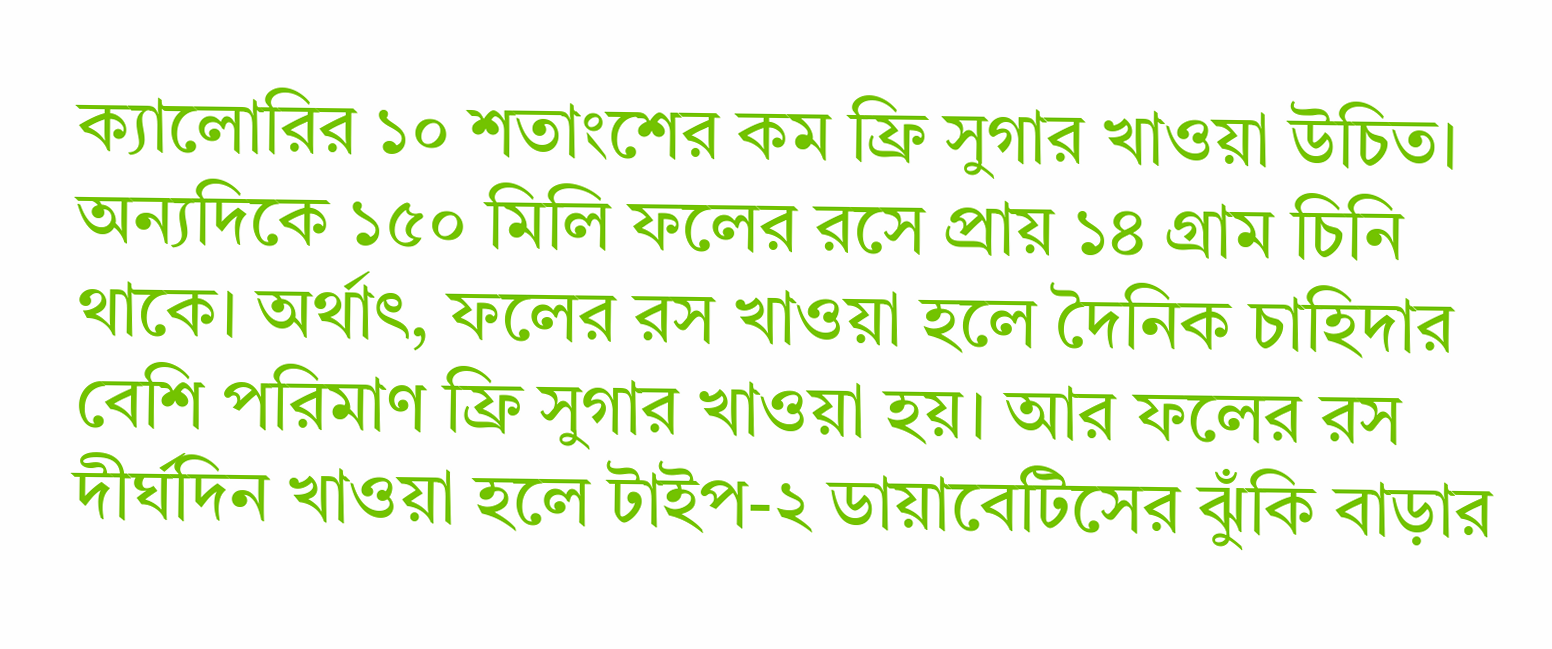ক্যালোরির ১০ শতাংশের কম ফ্রি সুগার খাওয়া উচিত। অন্যদিকে ১৫০ মিলি ফলের রসে প্রায় ১৪ গ্রাম চিনি থাকে। অর্থাৎ, ফলের রস খাওয়া হলে দৈনিক চাহিদার বেশি পরিমাণ ফ্রি সুগার খাওয়া হয়। আর ফলের রস দীর্ঘদিন খাওয়া হলে টাইপ-২ ডায়াবেটিসের ঝুঁকি বাড়ার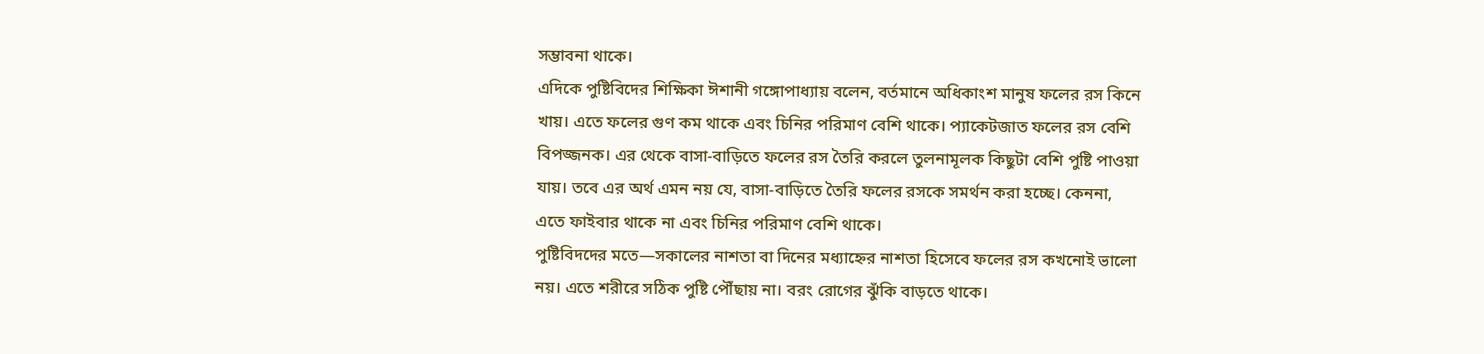সম্ভাবনা থাকে।
এদিকে পুষ্টিবিদের শিক্ষিকা ঈশানী গঙ্গোপাধ্যায় বলেন, বর্তমানে অধিকাংশ মানুষ ফলের রস কিনে খায়। এতে ফলের গুণ কম থাকে এবং চিনির পরিমাণ বেশি থাকে। প্যাকেটজাত ফলের রস বেশি বিপজ্জনক। এর থেকে বাসা-বাড়িতে ফলের রস তৈরি করলে তুলনামূলক কিছুটা বেশি পুষ্টি পাওয়া যায়। তবে এর অর্থ এমন নয় যে, বাসা-বাড়িতে তৈরি ফলের রসকে সমর্থন করা হচ্ছে। কেননা, এতে ফাইবার থাকে না এবং চিনির পরিমাণ বেশি থাকে।
পুষ্টিবিদদের মতে―সকালের নাশতা বা দিনের মধ্যাহ্নের নাশতা হিসেবে ফলের রস কখনোই ভালো নয়। এতে শরীরে সঠিক পুষ্টি পৌঁছায় না। বরং রোগের ঝুঁকি বাড়তে থাকে।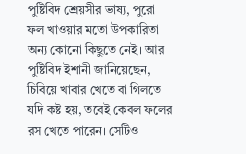পুষ্টিবিদ শ্রেয়সীর ভাষ্য, পুরো ফল খাওয়ার মতো উপকারিতা অন্য কোনো কিছুতে নেই। আর পুষ্টিবিদ ইশানী জানিয়েছেন, চিবিয়ে খাবার খেতে বা গিলতে যদি কষ্ট হয়, তবেই কেবল ফলের রস খেতে পারেন। সেটিও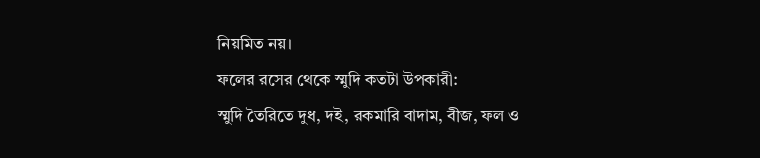নিয়মিত নয়।
ফলের রসের থেকে স্মুদি কতটা উপকারী:
স্মুদি তৈরিতে দুধ, দই, রকমারি বাদাম, বীজ, ফল ও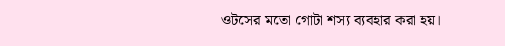ওটসের মতো গোটা শস্য ব্যবহার করা হয়।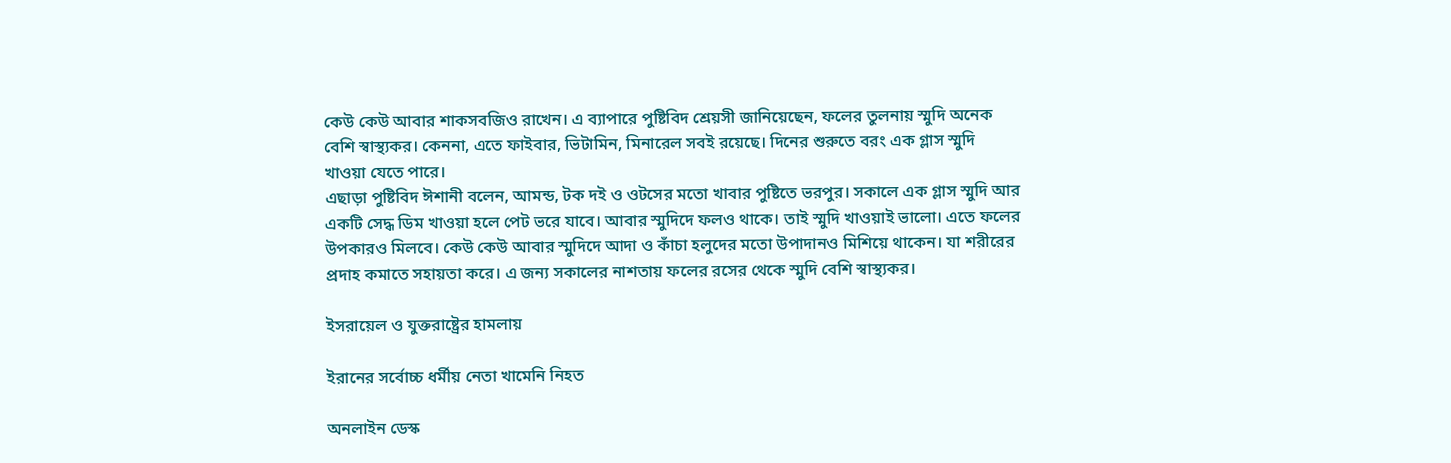কেউ কেউ আবার শাকসবজিও রাখেন। এ ব্যাপারে পুষ্টিবিদ শ্রেয়সী জানিয়েছেন, ফলের তুলনায় স্মুদি অনেক বেশি স্বাস্থ্যকর। কেননা, এতে ফাইবার, ভিটামিন, মিনারেল সবই রয়েছে। দিনের শুরুতে বরং এক গ্লাস স্মুদি খাওয়া যেতে পারে।
এছাড়া পুষ্টিবিদ ঈশানী বলেন, আমন্ড, টক দই ও ওটসের মতো খাবার পুষ্টিতে ভরপুর। সকালে এক গ্লাস স্মুদি আর একটি সেদ্ধ ডিম খাওয়া হলে পেট ভরে যাবে। আবার স্মুদিদে ফলও থাকে। তাই স্মুদি খাওয়াই ভালো। এতে ফলের উপকারও মিলবে। কেউ কেউ আবার স্মুদিদে আদা ও কাঁচা হলুদের মতো উপাদানও মিশিয়ে থাকেন। যা শরীরের প্রদাহ কমাতে সহায়তা করে। এ জন্য সকালের নাশতায় ফলের রসের থেকে স্মুদি বেশি স্বাস্থ্যকর।

ইসরায়েল ও যুক্তরাষ্ট্রের হামলায়

ইরানের সর্বোচ্চ ধর্মীয় নেতা খামেনি নিহত

অনলাইন ডেস্ক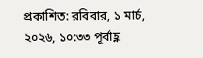প্রকাশিত: রবিবার, ১ মার্চ, ২০২৬, ১০:৩৩ পূর্বাহ্ণ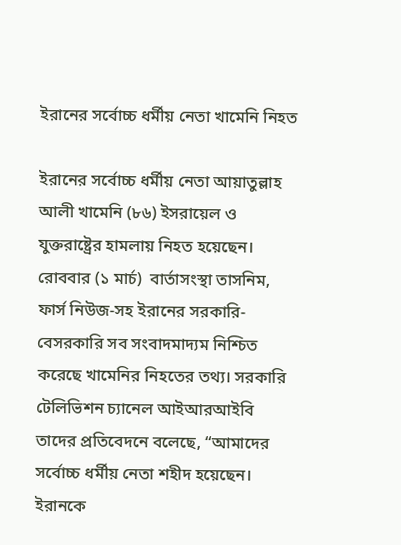ইরানের সর্বোচ্চ ধর্মীয় নেতা খামেনি নিহত

ইরানের সর্বোচ্চ ধর্মীয় নেতা আয়াতুল্লাহ আলী খামেনি (৮৬) ইসরায়েল ও যুক্তরাষ্ট্রের হামলায় নিহত হয়েছেন। রোববার (১ মার্চ)  বার্তাসংস্থা তাসনিম, ফার্স নিউজ-সহ ইরানের সরকারি-বেসরকারি সব সংবাদমাদ্যম নিশ্চিত করেছে খামেনির নিহতের তথ্য। সরকারি টেলিভিশন চ্যানেল আইআরআইবি তাদের প্রতিবেদনে বলেছে, “আমাদের সর্বোচ্চ ধর্মীয় নেতা শহীদ হয়েছেন। ইরানকে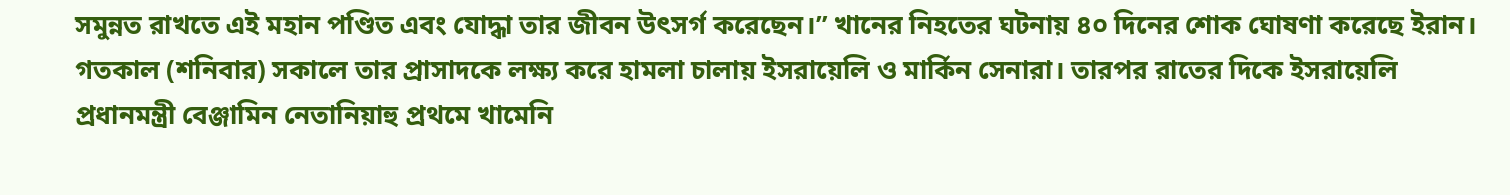সমুন্নত রাখতে এই মহান পণ্ডিত এবং যোদ্ধা তার জীবন উৎসর্গ করেছেন।” খানের নিহতের ঘটনায় ৪০ দিনের শোক ঘোষণা করেছে ইরান। গতকাল (শনিবার) সকালে তার প্রাসাদকে লক্ষ্য করে হামলা চালায় ইসরায়েলি ও মার্কিন সেনারা। তারপর রাতের দিকে ইসরায়েলি প্রধানমন্ত্রী বেঞ্জামিন নেতানিয়াহু প্রথমে খামেনি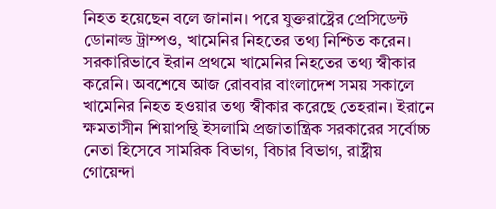নিহত হয়েছেন বলে জানান। পরে যুক্তরাষ্ট্রের প্রেসিডেন্ট ডোনাল্ড ট্রাম্পও, খামেনির নিহতের তথ্য নিশ্চিত করেন। সরকারিভাবে ইরান প্রথমে খামেনির নিহতের তথ্য স্বীকার করেনি। অবশেষে আজ রোববার বাংলাদেশ সময় সকালে খামেনির নিহত হওয়ার তথ্য স্বীকার করেছে তেহরান। ইরানে ক্ষমতাসীন শিয়াপন্থি ইসলামি প্রজাতান্ত্রিক সরকারের সর্বোচ্চ নেতা হিসেবে সামরিক বিভাগ, বিচার বিভাগ, রাষ্ট্রীয় গোয়েন্দা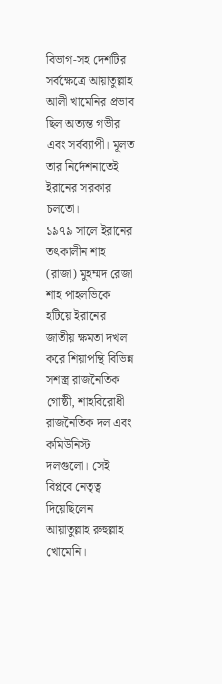বিভাগ-সহ দেশটির সর্বক্ষেত্রে আয়াতুল্লাহ আলী খামেনির প্রভাব ছিল অত্যন্ত গভীর এবং সর্বব্যাপী। মূলত তার নির্দেশনাতেই ইরানের সরকার চলতো।
১৯৭৯ সালে ইরানের তৎকালীন শাহ (রাজা) মুহম্মদ রেজা শাহ পাহলভিকে হটিয়ে ইরানের জাতীয় ক্ষমতা দখল করে শিয়াপন্থি বিভিন্ন সশস্ত্র রাজনৈতিক গোষ্ঠী, শাহবিরোধী রাজনৈতিক দল এবং কমিউনিস্ট দলগুলো। সেই বিপ্লবে নেতৃত্ব দিয়েছিলেন আয়াতুল্লাহ রুহুল্লাহ খোমেনি।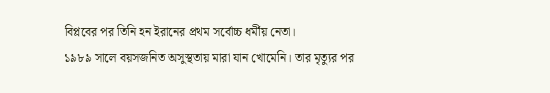বিপ্লবের পর তিনি হন ইরানের প্রথম সর্বোচ্চ ধর্মীয় নেতা।
১৯৮৯ সালে বয়সজনিত অসুস্থতায় মারা যান খোমেনি। তার মৃত্যুর পর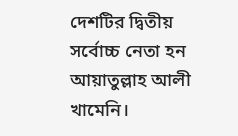দেশটির দ্বিতীয় সর্বোচ্চ নেতা হন আয়াতুল্লাহ আলী খামেনি।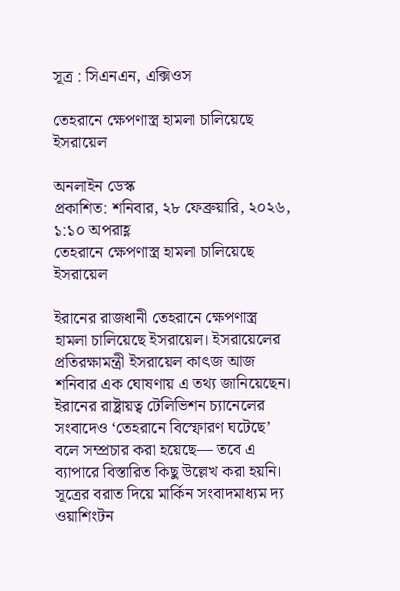সূত্র : সিএনএন, এক্সিওস

তেহরানে ক্ষেপণাস্ত্র হামলা চালিয়েছে ইসরায়েল

অনলাইন ডেস্ক
প্রকাশিত: শনিবার, ২৮ ফেব্রুয়ারি, ২০২৬, ১:১০ অপরাহ্ণ
তেহরানে ক্ষেপণাস্ত্র হামলা চালিয়েছে ইসরায়েল

ইরানের রাজধানী তেহরানে ক্ষেপণাস্ত্র হামলা চালিয়েছে ইসরায়েল। ইসরায়েলের প্রতিরক্ষামন্ত্রী ইসরায়েল কাৎজ আজ শনিবার এক ঘোষণায় এ তথ্য জানিয়েছেন। ইরানের রাষ্ট্রায়ত্ব টেলিভিশন চ্যানেলের সংবাদেও ‘তেহরানে বিস্ফোরণ ঘটেছে’ বলে সম্প্রচার করা হয়েছে— তবে এ ব্যাপারে বিস্তারিত কিছু উল্লেখ করা হয়নি। সূত্রের বরাত দিয়ে মার্কিন সংবাদমাধ্যম দ্য ওয়াশিংটন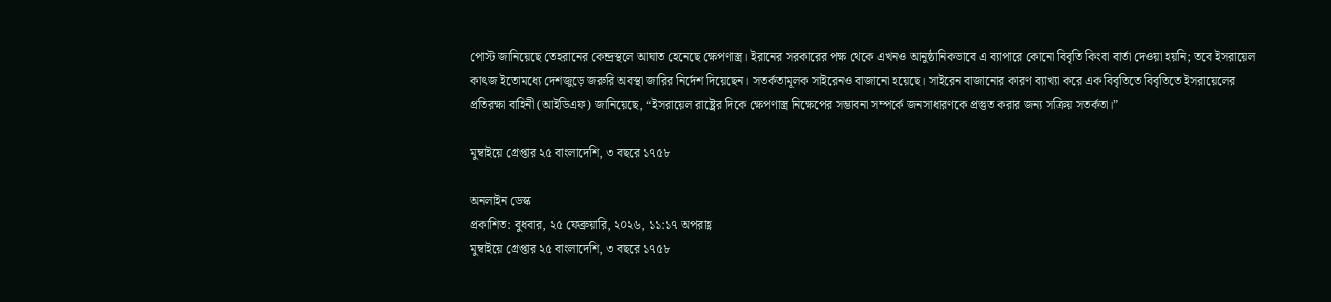পোস্ট জানিয়েছে তেহরানের কেন্দ্রস্থলে আঘাত হেনেছে ক্ষেপণাস্ত্র। ইরানের সরকারের পক্ষ থেকে এখনও আনুষ্ঠানিকভাবে এ ব্যাপারে কোনো বিবৃতি কিংবা বার্তা দেওয়া হয়নি; তবে ইসরায়েল কাৎজ ইতোমধ্যে দেশজুড়ে জরুরি অবস্থা জারির নির্দেশ দিয়েছেন। সতর্কতামূলক সাইরেনও বাজানো হয়েছে। সাইরেন বাজানোর কারণ ব্যাখ্যা করে এক বিবৃতিতে বিবৃতিতে ইসরায়েলের প্রতিরক্ষা বাহিনী (আইডিএফ) জানিয়েছে, “ইসরায়েল রাষ্ট্রের দিকে ক্ষেপণাস্ত্র নিক্ষেপের সম্ভাবনা সম্পর্কে জনসাধারণকে প্রস্তুত করার জন্য সক্রিয় সতর্কতা।”

মুম্বাইয়ে গ্রেপ্তার ২৫ বাংলাদেশি, ৩ বছরে ১৭৫৮

অনলাইন ডেস্ক
প্রকাশিত: বুধবার, ২৫ ফেব্রুয়ারি, ২০২৬, ১১:১৭ অপরাহ্ণ
মুম্বাইয়ে গ্রেপ্তার ২৫ বাংলাদেশি, ৩ বছরে ১৭৫৮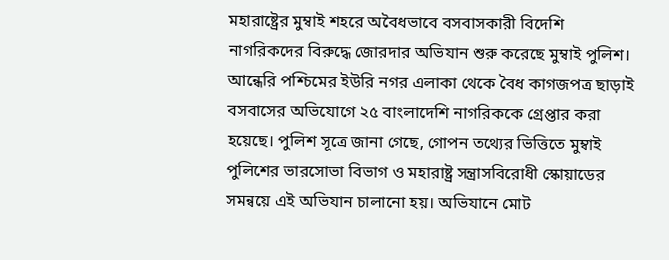মহারাষ্ট্রের মুম্বাই শহরে অবৈধভাবে বসবাসকারী বিদেশি নাগরিকদের বিরুদ্ধে জোরদার অভিযান শুরু করেছে মুম্বাই পুলিশ। আন্ধেরি পশ্চিমের ইউরি নগর এলাকা থেকে বৈধ কাগজপত্র ছাড়াই বসবাসের অভিযোগে ২৫ বাংলাদেশি নাগরিককে গ্রেপ্তার করা হয়েছে। পুলিশ সূত্রে জানা গেছে, গোপন তথ্যের ভিত্তিতে মুম্বাই পুলিশের ভারসোভা বিভাগ ও মহারাষ্ট্র সন্ত্রাসবিরোধী স্কোয়াডের সমন্বয়ে এই অভিযান চালানো হয়। অভিযানে মোট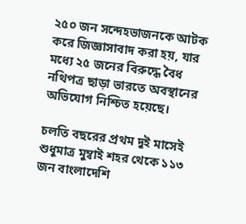২৫০ জন সন্দেহভাজনকে আটক করে জিজ্ঞাসাবাদ করা হয়, যার মধ্যে ২৫ জনের বিরুদ্ধে বৈধ নথিপত্র ছাড়া ভারতে অবস্থানের অভিযোগ নিশ্চিত হয়েছে।

চলতি বছরের প্রথম দুই মাসেই শুধুমাত্র মুম্বাই শহর থেকে ১১৩ জন বাংলাদেশি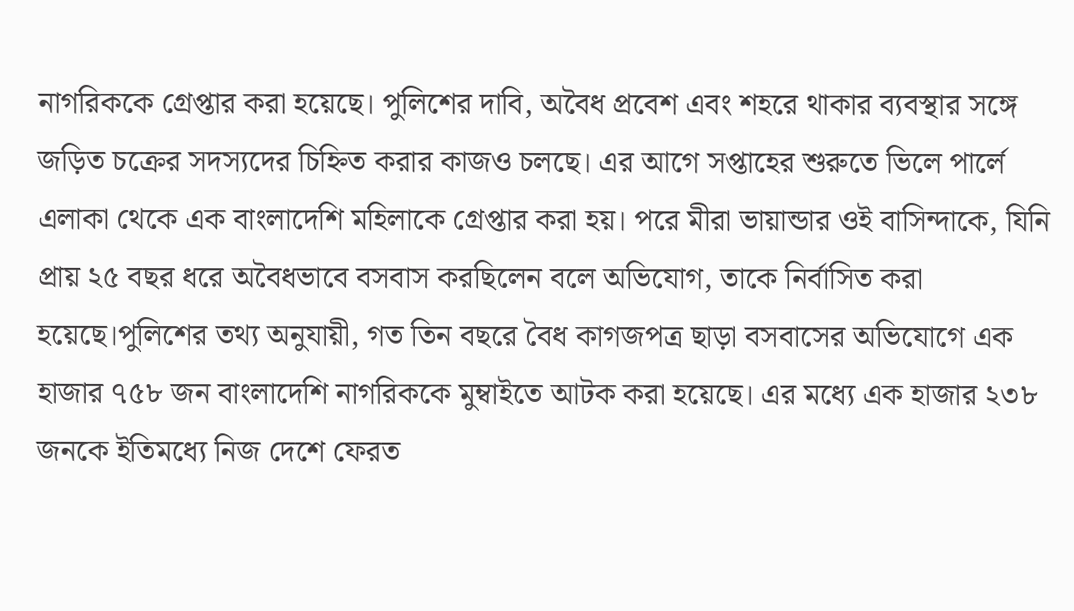নাগরিককে গ্রেপ্তার করা হয়েছে। পুলিশের দাবি, অবৈধ প্রবেশ এবং শহরে থাকার ব্যবস্থার সঙ্গে জড়িত চক্রের সদস্যদের চিহ্নিত করার কাজও চলছে। এর আগে সপ্তাহের শুরুতে ভিলে পার্লে এলাকা থেকে এক বাংলাদেশি মহিলাকে গ্রেপ্তার করা হয়। পরে মীরা ভায়ান্ডার ওই বাসিন্দাকে, যিনি প্রায় ২৫ বছর ধরে অবৈধভাবে বসবাস করছিলেন বলে অভিযোগ, তাকে নির্বাসিত করা হয়েছে।পুলিশের তথ্য অনুযায়ী, গত তিন বছরে বৈধ কাগজপত্র ছাড়া বসবাসের অভিযোগে এক হাজার ৭৫৮ জন বাংলাদেশি নাগরিককে মুম্বাইতে আটক করা হয়েছে। এর মধ্যে এক হাজার ২৩৮ জনকে ইতিমধ্যে নিজ দেশে ফেরত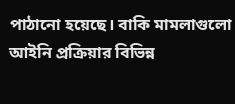পাঠানো হয়েছে। বাকি মামলাগুলো আইনি প্রক্রিয়ার বিভিন্ন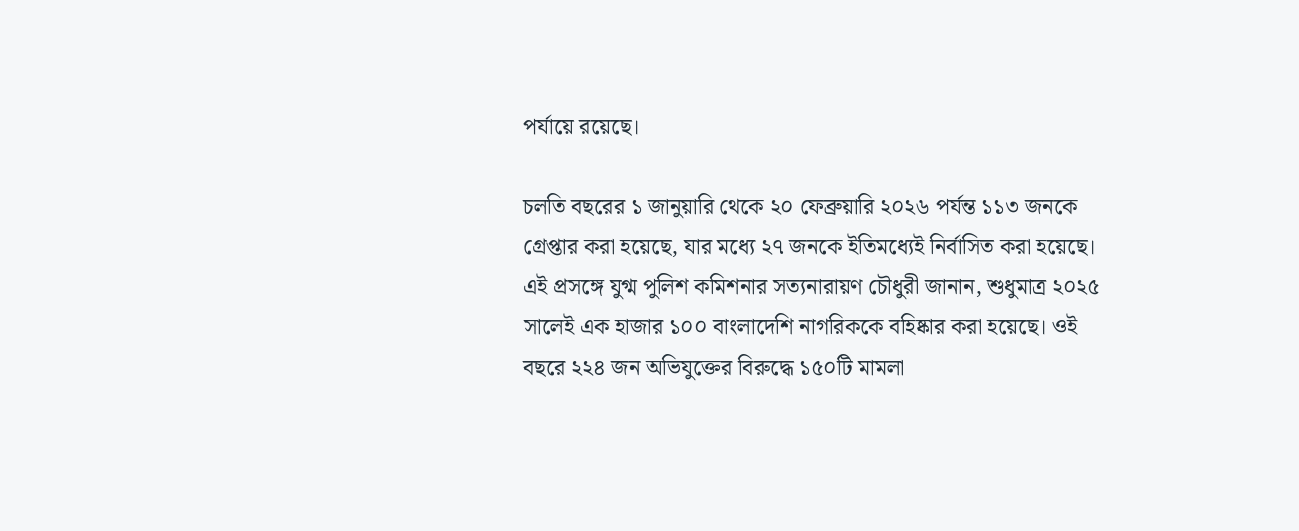পর্যায়ে রয়েছে।

চলতি বছরের ১ জানুয়ারি থেকে ২০ ফেব্রুয়ারি ২০২৬ পর্যন্ত ১১৩ জনকে গ্রেপ্তার করা হয়েছে, যার মধ্যে ২৭ জনকে ইতিমধ্যেই নির্বাসিত করা হয়েছে। এই প্রসঙ্গে যুগ্ম পুলিশ কমিশনার সত্যনারায়ণ চৌধুরী জানান, শুধুমাত্র ২০২৫ সালেই এক হাজার ১০০ বাংলাদেশি নাগরিককে বহিষ্কার করা হয়েছে। ওই বছরে ২২৪ জন অভিযুক্তের বিরুদ্ধে ১৫০টি মামলা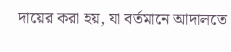দায়ের করা হয়, যা বর্তমানে আদালতে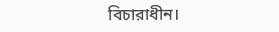বিচারাধীন।